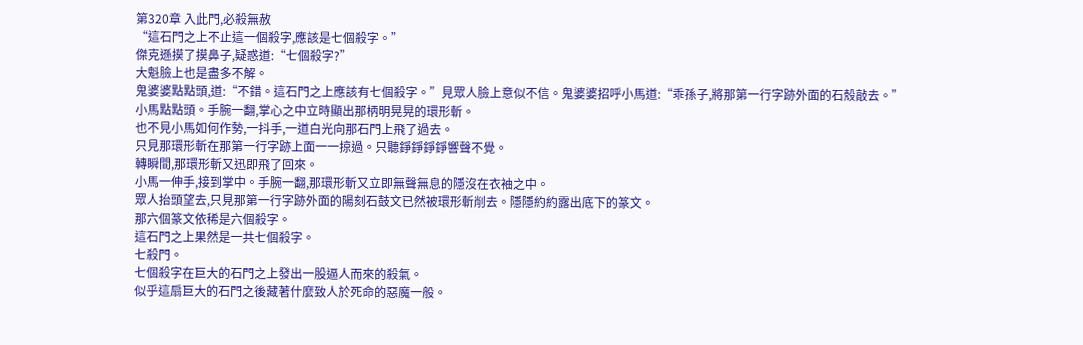第320章 入此門,必殺無赦
“這石門之上不止這一個殺字,應該是七個殺字。”
傑克遜摸了摸鼻子,疑惑道:“七個殺字?”
大魁臉上也是盡多不解。
鬼婆婆點點頭,道:“不錯。這石門之上應該有七個殺字。”見眾人臉上意似不信。鬼婆婆招呼小馬道:“乖孫子,將那第一行字跡外面的石殼敲去。”
小馬點點頭。手腕一翻,掌心之中立時顯出那柄明晃晃的環形斬。
也不見小馬如何作勢,一抖手,一道白光向那石門上飛了過去。
只見那環形斬在那第一行字跡上面一一掠過。只聽錚錚錚錚響聲不覺。
轉瞬間,那環形斬又迅即飛了回來。
小馬一伸手,接到掌中。手腕一翻,那環形斬又立即無聲無息的隱沒在衣袖之中。
眾人抬頭望去,只見那第一行字跡外面的陽刻石鼓文已然被環形斬削去。隱隱約約露出底下的篆文。
那六個篆文依稀是六個殺字。
這石門之上果然是一共七個殺字。
七殺門。
七個殺字在巨大的石門之上發出一股逼人而來的殺氣。
似乎這扇巨大的石門之後藏著什麼致人於死命的惡魔一般。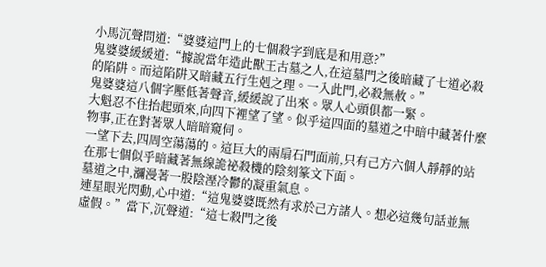小馬沉聲問道:“婆婆這門上的七個殺字到底是和用意?”
鬼婆婆緩緩道:“據說當年造此獸王古墓之人,在這墓門之後暗藏了七道必殺的陷阱。而這陷阱又暗藏五行生剋之理。一入此門,必殺無赦。”
鬼婆婆這八個字壓低著聲音,緩緩說了出來。眾人心頭俱都一緊。
大魁忍不住抬起頭來,向四下裡望了望。似乎這四面的墓道之中暗中藏著什麼物事,正在對著眾人暗暗窺伺。
一望下去,四周空蕩蕩的。這巨大的兩扇石門面前,只有己方六個人靜靜的站在那七個似乎暗藏著無線詭祕殺機的陰刻篆文下面。
墓道之中,瀰漫著一股陰溼冷鬱的凝重氣息。
連星眼光閃動,心中道:“這鬼婆婆既然有求於己方諸人。想必這幾句話並無虛假。”當下,沉聲道:“這七殺門之後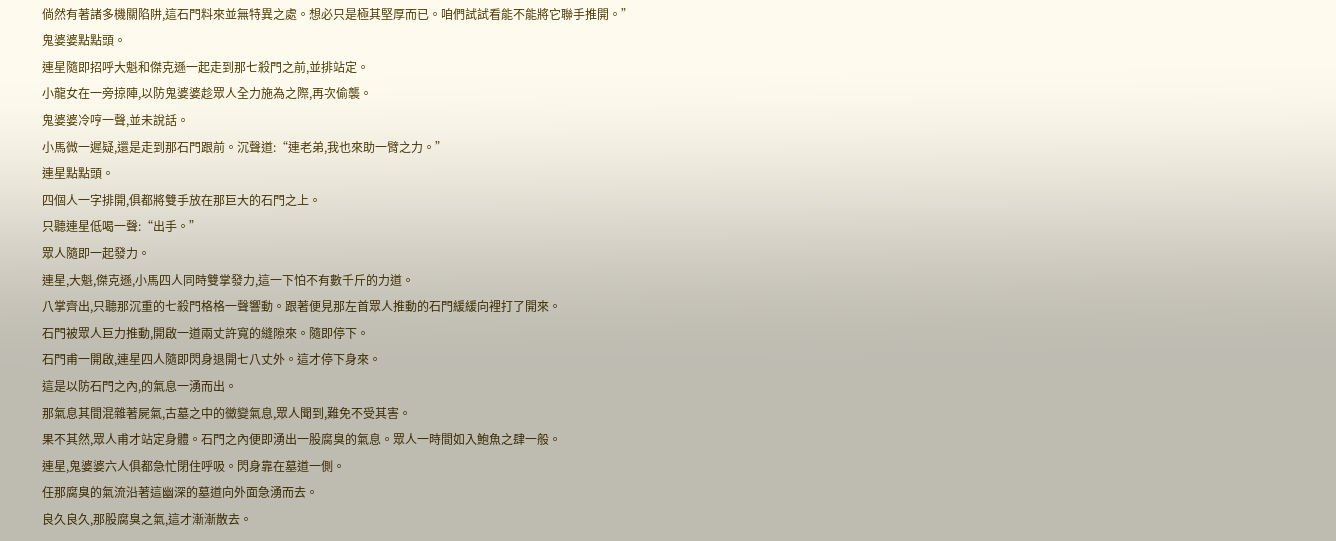倘然有著諸多機關陷阱,這石門料來並無特異之處。想必只是極其堅厚而已。咱們試試看能不能將它聯手推開。”
鬼婆婆點點頭。
連星隨即招呼大魁和傑克遜一起走到那七殺門之前,並排站定。
小龍女在一旁掠陣,以防鬼婆婆趁眾人全力施為之際,再次偷襲。
鬼婆婆冷哼一聲,並未說話。
小馬微一遲疑,還是走到那石門跟前。沉聲道:“連老弟,我也來助一臂之力。”
連星點點頭。
四個人一字排開,俱都將雙手放在那巨大的石門之上。
只聽連星低喝一聲:“出手。”
眾人隨即一起發力。
連星,大魁,傑克遜,小馬四人同時雙掌發力,這一下怕不有數千斤的力道。
八掌齊出,只聽那沉重的七殺門格格一聲響動。跟著便見那左首眾人推動的石門緩緩向裡打了開來。
石門被眾人巨力推動,開啟一道兩丈許寬的縫隙來。隨即停下。
石門甫一開啟,連星四人隨即閃身退開七八丈外。這才停下身來。
這是以防石門之內,的氣息一湧而出。
那氣息其間混雜著屍氣,古墓之中的黴變氣息,眾人聞到,難免不受其害。
果不其然,眾人甫才站定身體。石門之內便即湧出一股腐臭的氣息。眾人一時間如入鮑魚之肆一般。
連星,鬼婆婆六人俱都急忙閉住呼吸。閃身靠在墓道一側。
任那腐臭的氣流沿著這幽深的墓道向外面急湧而去。
良久良久,那股腐臭之氣,這才漸漸散去。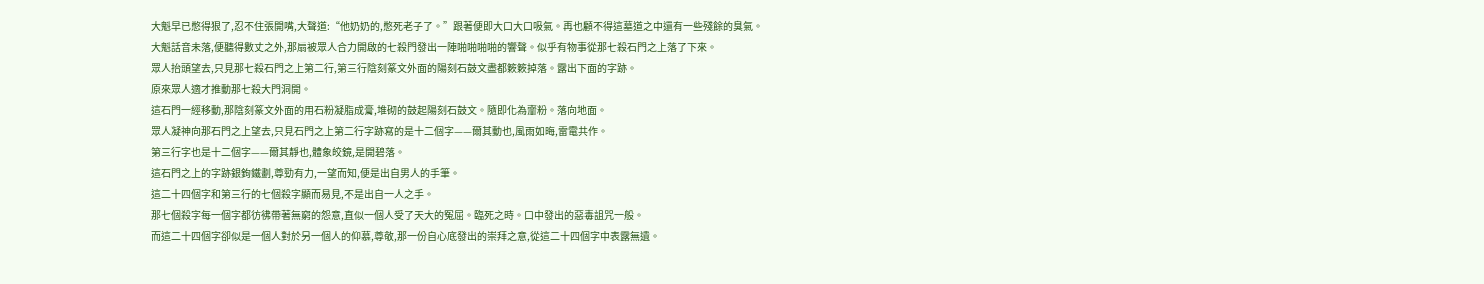大魁早已憋得狠了,忍不住張開嘴,大聲道:“他奶奶的,憋死老子了。”跟著便即大口大口吸氣。再也顧不得這墓道之中還有一些殘餘的臭氣。
大魁話音未落,便聽得數丈之外,那扇被眾人合力開啟的七殺門發出一陣啪啪啪啪的響聲。似乎有物事從那七殺石門之上落了下來。
眾人抬頭望去,只見那七殺石門之上第二行,第三行陰刻篆文外面的陽刻石鼓文盡都簌簌掉落。露出下面的字跡。
原來眾人適才推動那七殺大門洞開。
這石門一經移動,那陰刻篆文外面的用石粉凝脂成膏,堆砌的鼓起陽刻石鼓文。隨即化為齏粉。落向地面。
眾人凝神向那石門之上望去,只見石門之上第二行字跡寫的是十二個字——爾其動也,風雨如晦,雷電共作。
第三行字也是十二個字——爾其靜也,體象皎鏡,是開碧落。
這石門之上的字跡銀鉤鐵劃,尊勁有力,一望而知,便是出自男人的手筆。
這二十四個字和第三行的七個殺字顯而易見,不是出自一人之手。
那七個殺字每一個字都彷彿帶著無窮的怨意,直似一個人受了天大的冤屈。臨死之時。口中發出的惡毒詛咒一般。
而這二十四個字卻似是一個人對於另一個人的仰慕,尊敬,那一份自心底發出的崇拜之意,從這二十四個字中表露無遺。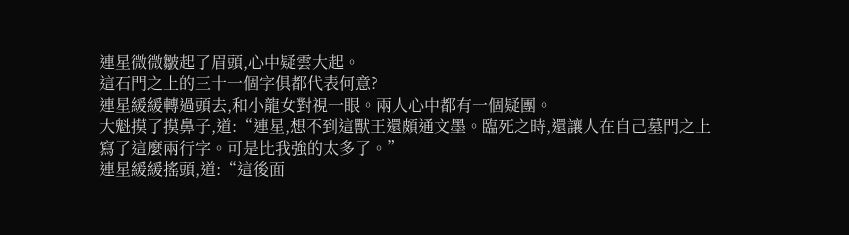連星微微皺起了眉頭,心中疑雲大起。
這石門之上的三十一個字俱都代表何意?
連星緩緩轉過頭去,和小龍女對視一眼。兩人心中都有一個疑團。
大魁摸了摸鼻子,道:“連星,想不到這獸王還頗通文墨。臨死之時,還讓人在自己墓門之上寫了這麼兩行字。可是比我強的太多了。”
連星緩緩搖頭,道:“這後面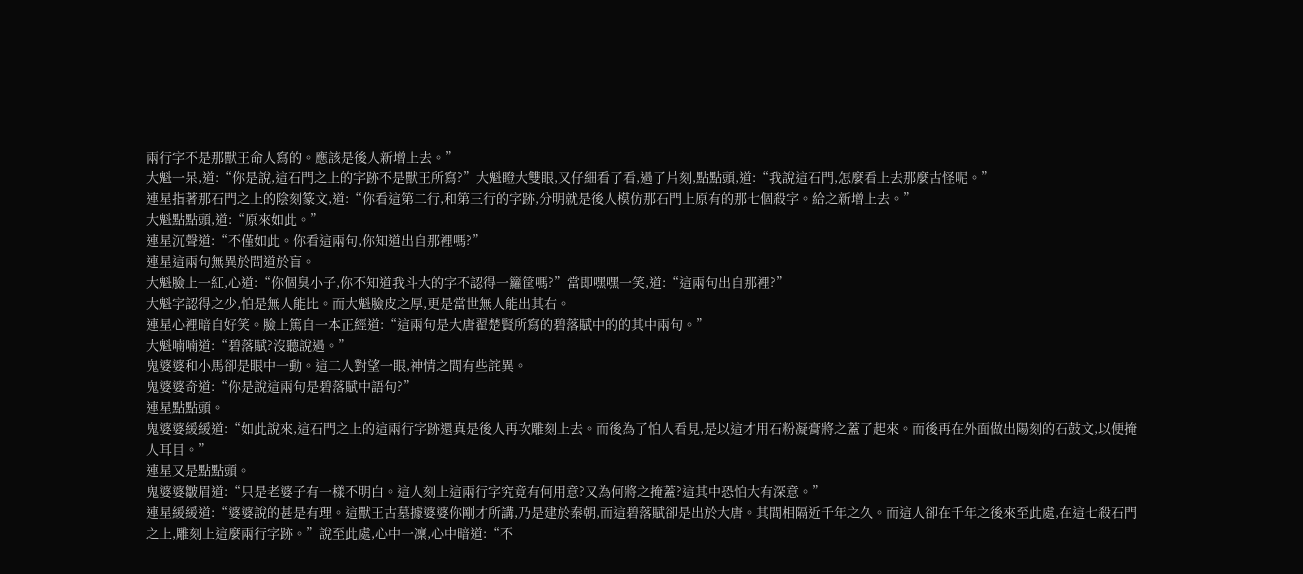兩行字不是那獸王命人寫的。應該是後人新增上去。”
大魁一呆,道:“你是說,這石門之上的字跡不是獸王所寫?”大魁瞪大雙眼,又仔細看了看,過了片刻,點點頭,道:“我說這石門,怎麼看上去那麼古怪呢。”
連星指著那石門之上的陰刻篆文,道:“你看這第二行,和第三行的字跡,分明就是後人模仿那石門上原有的那七個殺字。給之新增上去。”
大魁點點頭,道:“原來如此。”
連星沉聲道:“不僅如此。你看這兩句,你知道出自那裡嗎?”
連星這兩句無異於問道於盲。
大魁臉上一紅,心道:“你個臭小子,你不知道我斗大的字不認得一籮筐嗎?”當即嘿嘿一笑,道:“這兩句出自那裡?”
大魁字認得之少,怕是無人能比。而大魁臉皮之厚,更是當世無人能出其右。
連星心裡暗自好笑。臉上篤自一本正經道:“這兩句是大唐翟楚賢所寫的碧落賦中的的其中兩句。”
大魁喃喃道:“碧落賦?沒聽說過。”
鬼婆婆和小馬卻是眼中一動。這二人對望一眼,神情之間有些詫異。
鬼婆婆奇道:“你是說這兩句是碧落賦中語句?”
連星點點頭。
鬼婆婆緩緩道:“如此說來,這石門之上的這兩行字跡還真是後人再次雕刻上去。而後為了怕人看見,是以這才用石粉凝膏將之蓋了起來。而後再在外面做出陽刻的石鼓文,以便掩人耳目。”
連星又是點點頭。
鬼婆婆皺眉道:“只是老婆子有一樣不明白。這人刻上這兩行字究竟有何用意?又為何將之掩蓋?這其中恐怕大有深意。”
連星緩緩道:“婆婆說的甚是有理。這獸王古墓據婆婆你剛才所講,乃是建於秦朝,而這碧落賦卻是出於大唐。其間相隔近千年之久。而這人卻在千年之後來至此處,在這七殺石門之上,雕刻上這麼兩行字跡。”說至此處,心中一凜,心中暗道:“不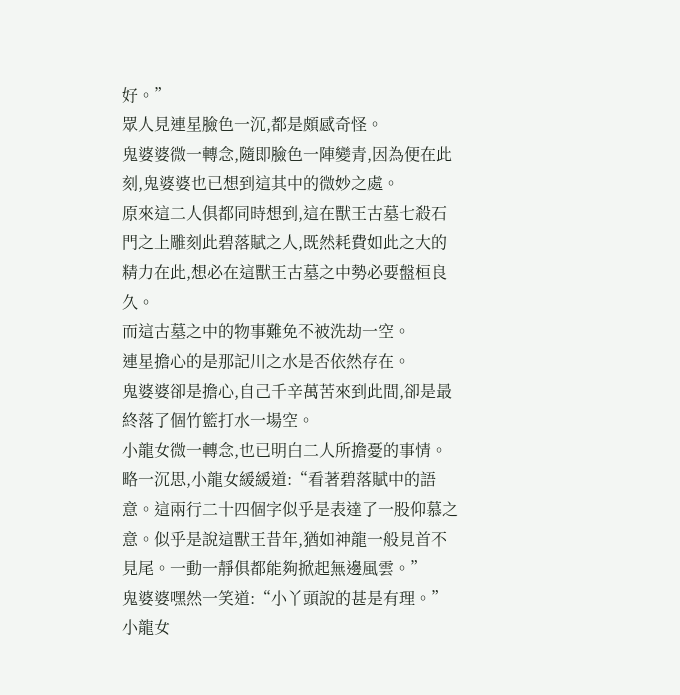好。”
眾人見連星臉色一沉,都是頗感奇怪。
鬼婆婆微一轉念,隨即臉色一陣變青,因為便在此刻,鬼婆婆也已想到這其中的微妙之處。
原來這二人俱都同時想到,這在獸王古墓七殺石門之上雕刻此碧落賦之人,既然耗費如此之大的精力在此,想必在這獸王古墓之中勢必要盤桓良久。
而這古墓之中的物事難免不被洗劫一空。
連星擔心的是那記川之水是否依然存在。
鬼婆婆卻是擔心,自己千辛萬苦來到此間,卻是最終落了個竹籃打水一場空。
小龍女微一轉念,也已明白二人所擔憂的事情。略一沉思,小龍女緩緩道:“看著碧落賦中的語意。這兩行二十四個字似乎是表達了一股仰慕之意。似乎是說這獸王昔年,猶如神龍一般見首不見尾。一動一靜俱都能夠掀起無邊風雲。”
鬼婆婆嘿然一笑道:“小丫頭說的甚是有理。”
小龍女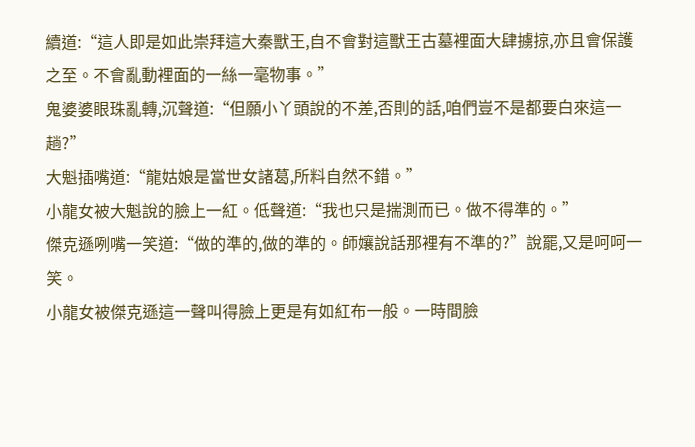續道:“這人即是如此崇拜這大秦獸王,自不會對這獸王古墓裡面大肆擄掠,亦且會保護之至。不會亂動裡面的一絲一毫物事。”
鬼婆婆眼珠亂轉,沉聲道:“但願小丫頭說的不差,否則的話,咱們豈不是都要白來這一趟?”
大魁插嘴道:“龍姑娘是當世女諸葛,所料自然不錯。”
小龍女被大魁說的臉上一紅。低聲道:“我也只是揣測而已。做不得準的。”
傑克遜咧嘴一笑道:“做的準的,做的準的。師孃說話那裡有不準的?”說罷,又是呵呵一笑。
小龍女被傑克遜這一聲叫得臉上更是有如紅布一般。一時間臉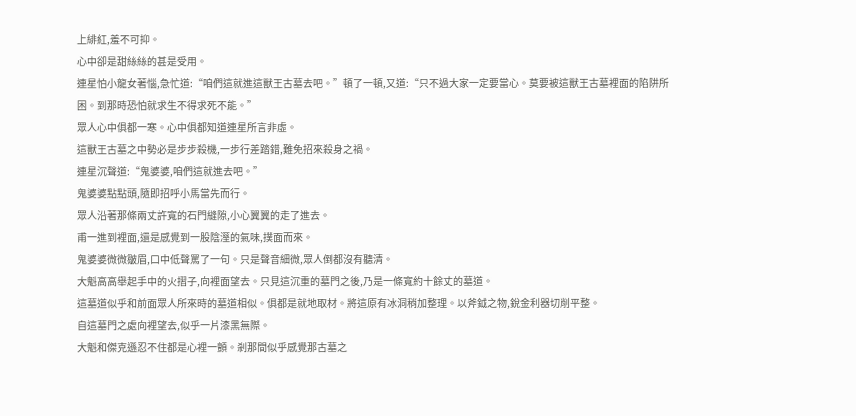上緋紅,羞不可抑。
心中卻是甜絲絲的甚是受用。
連星怕小龍女著惱,急忙道:“咱們這就進這獸王古墓去吧。”頓了一頓,又道:“只不過大家一定要當心。莫要被這獸王古墓裡面的陷阱所困。到那時恐怕就求生不得求死不能。”
眾人心中俱都一寒。心中俱都知道連星所言非虛。
這獸王古墓之中勢必是步步殺機,一步行差踏錯,難免招來殺身之禍。
連星沉聲道:“鬼婆婆,咱們這就進去吧。”
鬼婆婆點點頭,隨即招呼小馬當先而行。
眾人沿著那條兩丈許寬的石門縫隙,小心翼翼的走了進去。
甫一進到裡面,還是感覺到一股陰溼的氣味,撲面而來。
鬼婆婆微微皺眉,口中低聲罵了一句。只是聲音細微,眾人倒都沒有聽清。
大魁高高舉起手中的火摺子,向裡面望去。只見這沉重的墓門之後,乃是一條寬約十餘丈的墓道。
這墓道似乎和前面眾人所來時的墓道相似。俱都是就地取材。將這原有冰洞稍加整理。以斧鉞之物,銳金利器切削平整。
自這墓門之處向裡望去,似乎一片漆黑無際。
大魁和傑克遜忍不住都是心裡一顫。剎那間似乎感覺那古墓之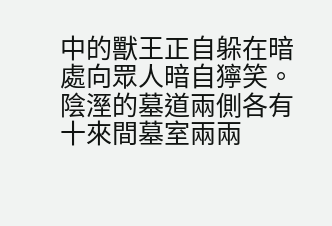中的獸王正自躲在暗處向眾人暗自獰笑。
陰溼的墓道兩側各有十來間墓室兩兩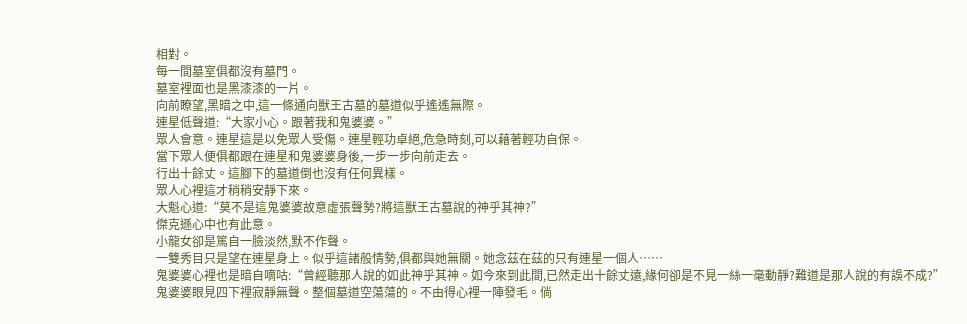相對。
每一間墓室俱都沒有墓門。
墓室裡面也是黑漆漆的一片。
向前瞭望,黑暗之中,這一條通向獸王古墓的墓道似乎遙遙無際。
連星低聲道:“大家小心。跟著我和鬼婆婆。”
眾人會意。連星這是以免眾人受傷。連星輕功卓絕,危急時刻,可以藉著輕功自保。
當下眾人便俱都跟在連星和鬼婆婆身後,一步一步向前走去。
行出十餘丈。這腳下的墓道倒也沒有任何異樣。
眾人心裡這才稍稍安靜下來。
大魁心道:“莫不是這鬼婆婆故意虛張聲勢?將這獸王古墓說的神乎其神?”
傑克遜心中也有此意。
小龍女卻是篤自一臉淡然,默不作聲。
一雙秀目只是望在連星身上。似乎這諸般情勢,俱都與她無關。她念茲在茲的只有連星一個人……
鬼婆婆心裡也是暗自嘀咕:“曾經聽那人說的如此神乎其神。如今來到此間,已然走出十餘丈遠,緣何卻是不見一絲一毫動靜?難道是那人說的有誤不成?”
鬼婆婆眼見四下裡寂靜無聲。整個墓道空蕩蕩的。不由得心裡一陣發毛。倘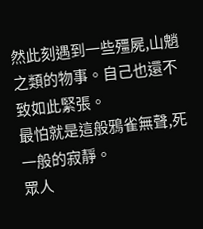然此刻遇到一些殭屍,山魈之類的物事。自己也還不致如此緊張。
最怕就是這般鴉雀無聲,死一般的寂靜。
眾人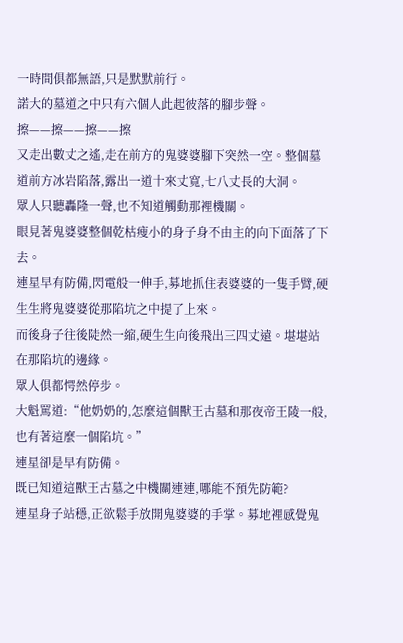一時間俱都無語,只是默默前行。
諾大的墓道之中只有六個人此起彼落的腳步聲。
擦——擦——擦——擦
又走出數丈之遙,走在前方的鬼婆婆腳下突然一空。整個墓道前方冰岩陷落,露出一道十來丈寬,七八丈長的大洞。
眾人只聽轟隆一聲,也不知道觸動那裡機關。
眼見著鬼婆婆整個乾枯瘦小的身子身不由主的向下面落了下去。
連星早有防備,閃電般一伸手,募地抓住表婆婆的一隻手臂,硬生生將鬼婆婆從那陷坑之中提了上來。
而後身子往後陡然一縮,硬生生向後飛出三四丈遠。堪堪站在那陷坑的邊緣。
眾人俱都愕然停步。
大魁罵道:“他奶奶的,怎麼這個獸王古墓和那夜帝王陵一般,也有著這麼一個陷坑。”
連星卻是早有防備。
既已知道這獸王古墓之中機關連連,哪能不預先防範?
連星身子站穩,正欲鬆手放開鬼婆婆的手掌。募地裡感覺鬼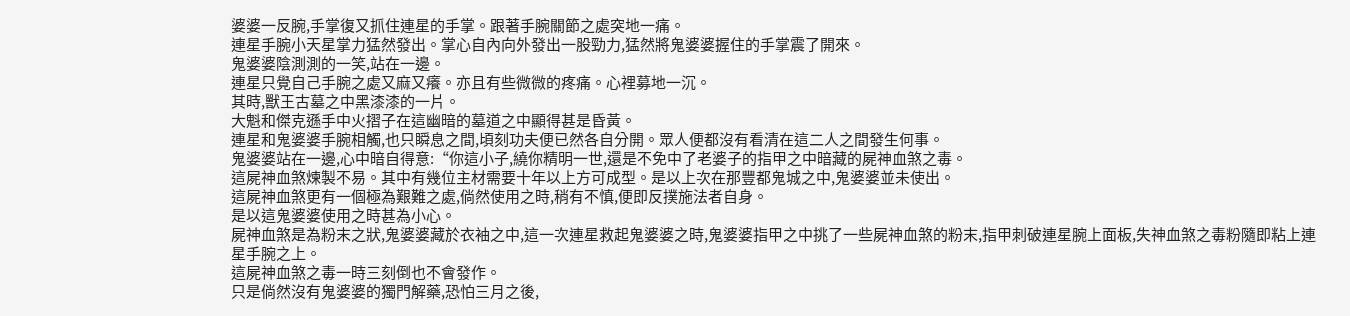婆婆一反腕,手掌復又抓住連星的手掌。跟著手腕關節之處突地一痛。
連星手腕小天星掌力猛然發出。掌心自內向外發出一股勁力,猛然將鬼婆婆握住的手掌震了開來。
鬼婆婆陰測測的一笑,站在一邊。
連星只覺自己手腕之處又麻又癢。亦且有些微微的疼痛。心裡募地一沉。
其時,獸王古墓之中黑漆漆的一片。
大魁和傑克遜手中火摺子在這幽暗的墓道之中顯得甚是昏黃。
連星和鬼婆婆手腕相觸,也只瞬息之間,頃刻功夫便已然各自分開。眾人便都沒有看清在這二人之間發生何事。
鬼婆婆站在一邊,心中暗自得意:“你這小子,繞你精明一世,還是不免中了老婆子的指甲之中暗藏的屍神血煞之毒。
這屍神血煞煉製不易。其中有幾位主材需要十年以上方可成型。是以上次在那豐都鬼城之中,鬼婆婆並未使出。
這屍神血煞更有一個極為艱難之處,倘然使用之時,稍有不慎,便即反撲施法者自身。
是以這鬼婆婆使用之時甚為小心。
屍神血煞是為粉末之狀,鬼婆婆藏於衣袖之中,這一次連星救起鬼婆婆之時,鬼婆婆指甲之中挑了一些屍神血煞的粉末,指甲刺破連星腕上面板,失神血煞之毒粉隨即粘上連星手腕之上。
這屍神血煞之毒一時三刻倒也不會發作。
只是倘然沒有鬼婆婆的獨門解藥,恐怕三月之後,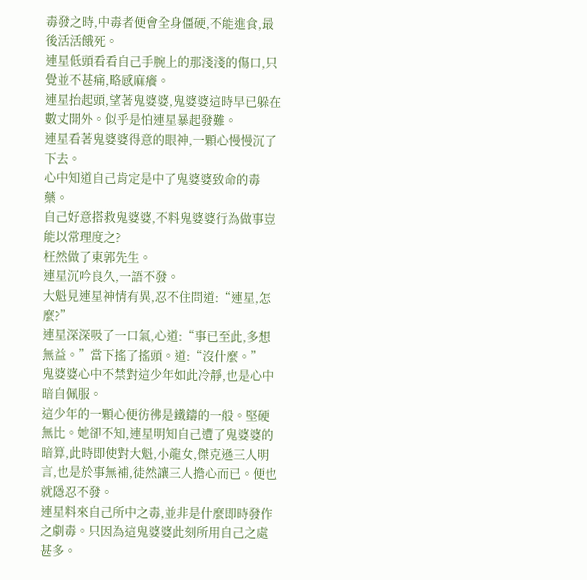毒發之時,中毒者便會全身僵硬,不能進食,最後活活餓死。
連星低頭看看自己手腕上的那淺淺的傷口,只覺並不甚痛,略感麻癢。
連星抬起頭,望著鬼婆婆,鬼婆婆這時早已躲在數丈開外。似乎是怕連星暴起發難。
連星看著鬼婆婆得意的眼神,一顆心慢慢沉了下去。
心中知道自己肯定是中了鬼婆婆致命的毒藥。
自己好意搭救鬼婆婆,不料鬼婆婆行為做事豈能以常理度之?
枉然做了東郭先生。
連星沉吟良久,一語不發。
大魁見連星神情有異,忍不住問道:“連星,怎麼?”
連星深深吸了一口氣,心道:“事已至此,多想無益。”當下搖了搖頭。道:“沒什麼。”
鬼婆婆心中不禁對這少年如此冷靜,也是心中暗自佩服。
這少年的一顆心便彷彿是鐵鑄的一般。堅硬無比。她卻不知,連星明知自己遭了鬼婆婆的暗算,此時即使對大魁,小龍女,傑克遜三人明言,也是於事無補,徒然讓三人擔心而已。便也就隱忍不發。
連星料來自己所中之毒,並非是什麼即時發作之劇毒。只因為這鬼婆婆此刻所用自己之處甚多。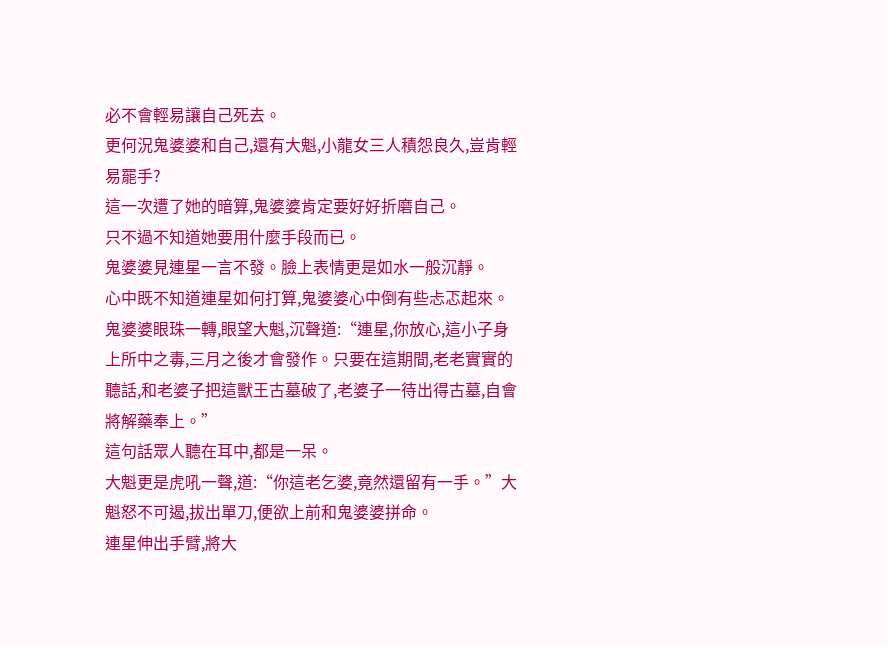必不會輕易讓自己死去。
更何況鬼婆婆和自己,還有大魁,小龍女三人積怨良久,豈肯輕易罷手?
這一次遭了她的暗算,鬼婆婆肯定要好好折磨自己。
只不過不知道她要用什麼手段而已。
鬼婆婆見連星一言不發。臉上表情更是如水一般沉靜。
心中既不知道連星如何打算,鬼婆婆心中倒有些忐忑起來。
鬼婆婆眼珠一轉,眼望大魁,沉聲道:“連星,你放心,這小子身上所中之毒,三月之後才會發作。只要在這期間,老老實實的聽話,和老婆子把這獸王古墓破了,老婆子一待出得古墓,自會將解藥奉上。”
這句話眾人聽在耳中,都是一呆。
大魁更是虎吼一聲,道:“你這老乞婆,竟然還留有一手。”大魁怒不可遏,拔出單刀,便欲上前和鬼婆婆拼命。
連星伸出手臂,將大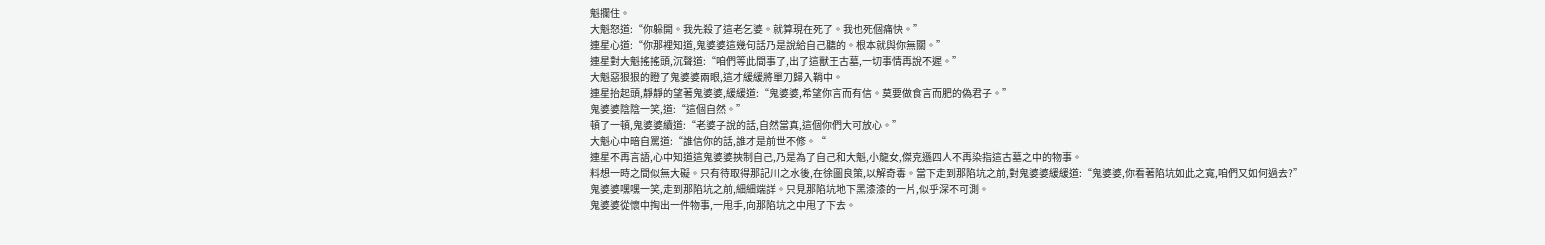魁攔住。
大魁怒道:“你躲開。我先殺了這老乞婆。就算現在死了。我也死個痛快。”
連星心道:“你那裡知道,鬼婆婆這幾句話乃是說給自己聽的。根本就與你無關。”
連星對大魁搖搖頭,沉聲道:“咱們等此間事了,出了這獸王古墓,一切事情再說不遲。”
大魁惡狠狠的瞪了鬼婆婆兩眼,這才緩緩將單刀歸入鞘中。
連星抬起頭,靜靜的望著鬼婆婆,緩緩道:“鬼婆婆,希望你言而有信。莫要做食言而肥的偽君子。”
鬼婆婆陰陰一笑,道:“這個自然。”
頓了一頓,鬼婆婆續道:“老婆子說的話,自然當真,這個你們大可放心。”
大魁心中暗自罵道:“誰信你的話,誰才是前世不修。“
連星不再言語,心中知道這鬼婆婆挾制自己,乃是為了自己和大魁,小龍女,傑克遜四人不再染指這古墓之中的物事。
料想一時之間似無大礙。只有待取得那記川之水後,在徐圖良策,以解奇毒。當下走到那陷坑之前,對鬼婆婆緩緩道:“鬼婆婆,你看著陷坑如此之寬,咱們又如何過去?”
鬼婆婆嘿嘿一笑,走到那陷坑之前,細細端詳。只見那陷坑地下黑漆漆的一片,似乎深不可測。
鬼婆婆從懷中掏出一件物事,一甩手,向那陷坑之中甩了下去。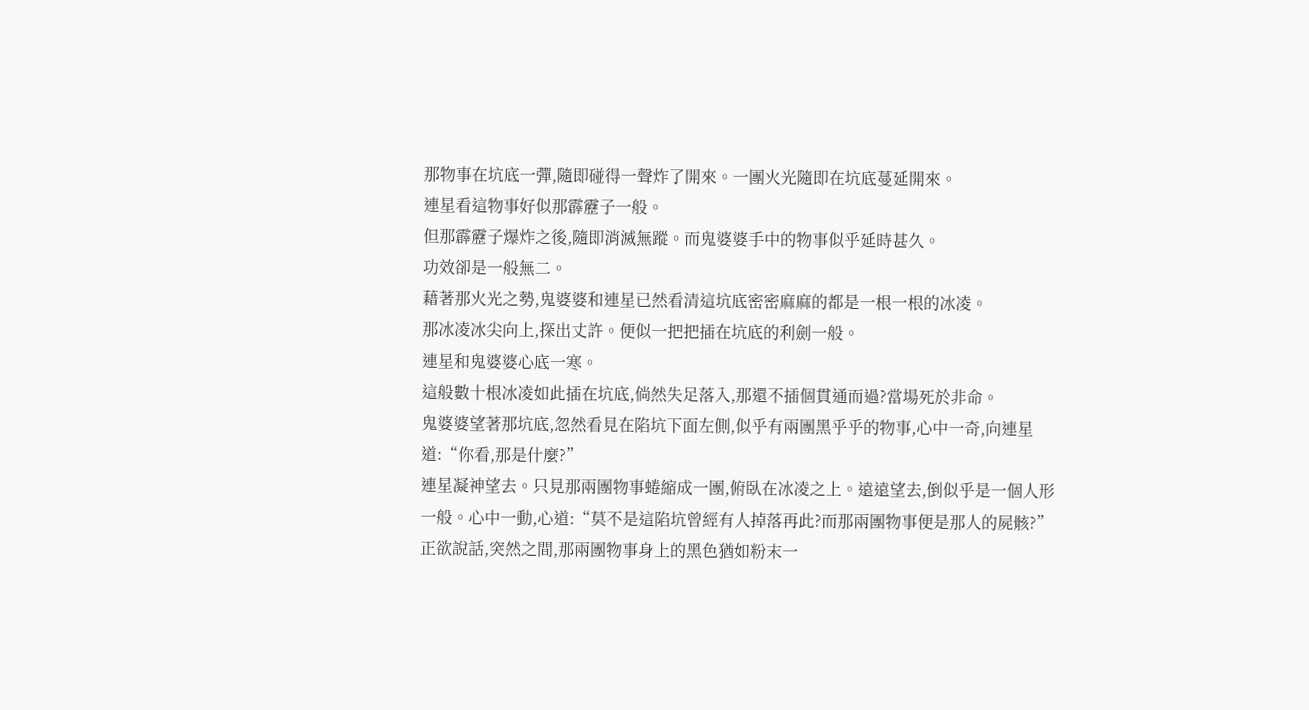那物事在坑底一彈,隨即碰得一聲炸了開來。一團火光隨即在坑底蔓延開來。
連星看這物事好似那霹靂子一般。
但那霹靂子爆炸之後,隨即消滅無蹤。而鬼婆婆手中的物事似乎延時甚久。
功效卻是一般無二。
藉著那火光之勢,鬼婆婆和連星已然看清這坑底密密麻麻的都是一根一根的冰凌。
那冰凌冰尖向上,探出丈許。便似一把把插在坑底的利劍一般。
連星和鬼婆婆心底一寒。
這般數十根冰凌如此插在坑底,倘然失足落入,那還不插個貫通而過?當場死於非命。
鬼婆婆望著那坑底,忽然看見在陷坑下面左側,似乎有兩團黑乎乎的物事,心中一奇,向連星道:“你看,那是什麼?”
連星凝神望去。只見那兩團物事蜷縮成一團,俯臥在冰凌之上。遠遠望去,倒似乎是一個人形一般。心中一動,心道:“莫不是這陷坑曾經有人掉落再此?而那兩團物事便是那人的屍骸?”正欲說話,突然之間,那兩團物事身上的黑色猶如粉末一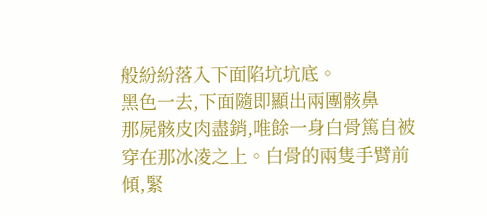般紛紛落入下面陷坑坑底。
黑色一去,下面隨即顯出兩團骸鼻
那屍骸皮肉盡銷,唯餘一身白骨篤自被穿在那冰凌之上。白骨的兩隻手臂前傾,緊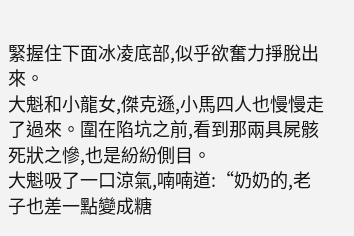緊握住下面冰凌底部,似乎欲奮力掙脫出來。
大魁和小龍女,傑克遜,小馬四人也慢慢走了過來。圍在陷坑之前,看到那兩具屍骸死狀之慘,也是紛紛側目。
大魁吸了一口涼氣,喃喃道:“奶奶的,老子也差一點變成糖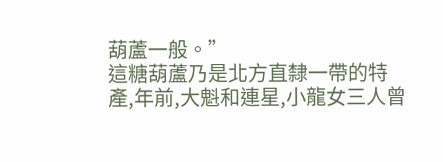葫蘆一般。”
這糖葫蘆乃是北方直隸一帶的特產,年前,大魁和連星,小龍女三人曾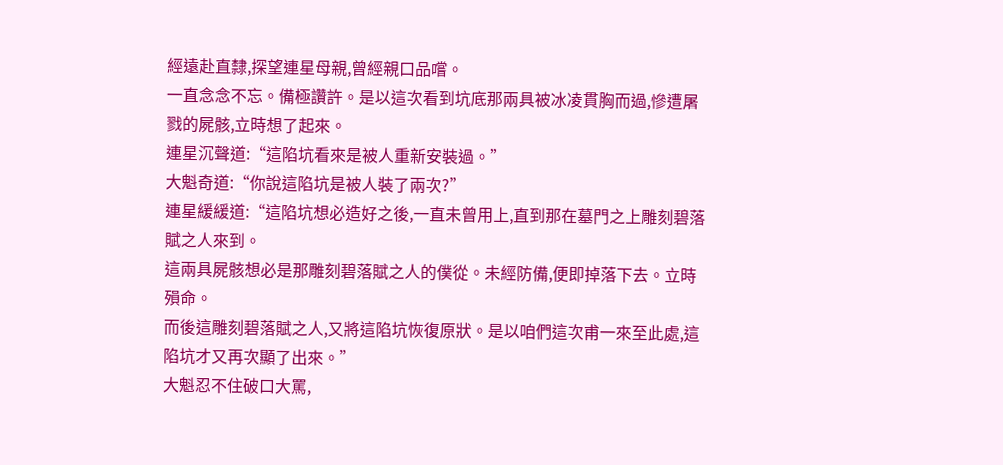經遠赴直隸,探望連星母親,曾經親口品嚐。
一直念念不忘。備極讚許。是以這次看到坑底那兩具被冰凌貫胸而過,慘遭屠戮的屍骸,立時想了起來。
連星沉聲道:“這陷坑看來是被人重新安裝過。”
大魁奇道:“你說這陷坑是被人裝了兩次?”
連星緩緩道:“這陷坑想必造好之後,一直未曾用上,直到那在墓門之上雕刻碧落賦之人來到。
這兩具屍骸想必是那雕刻碧落賦之人的僕從。未經防備,便即掉落下去。立時殞命。
而後這雕刻碧落賦之人,又將這陷坑恢復原狀。是以咱們這次甫一來至此處,這陷坑才又再次顯了出來。”
大魁忍不住破口大罵,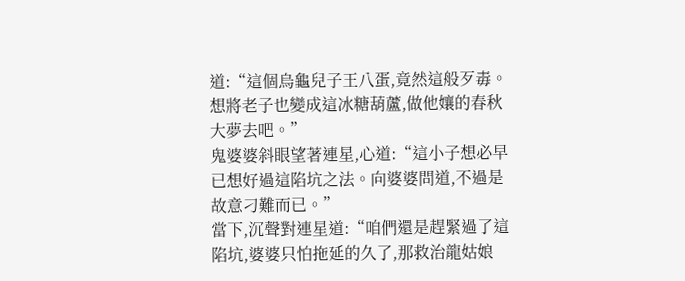道:“這個烏龜兒子王八蛋,竟然這般歹毒。想將老子也變成這冰糖葫蘆,做他孃的春秋大夢去吧。”
鬼婆婆斜眼望著連星,心道:“這小子想必早已想好過這陷坑之法。向婆婆問道,不過是故意刁難而已。”
當下,沉聲對連星道:“咱們還是趕緊過了這陷坑,婆婆只怕拖延的久了,那救治龍姑娘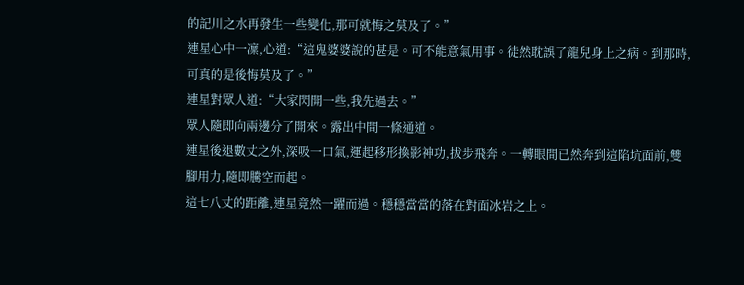的記川之水再發生一些變化,那可就悔之莫及了。”
連星心中一凜,心道:“這鬼婆婆說的甚是。可不能意氣用事。徒然耽誤了龍兒身上之病。到那時,可真的是後悔莫及了。”
連星對眾人道:“大家閃開一些,我先過去。”
眾人隨即向兩邊分了開來。露出中間一條通道。
連星後退數丈之外,深吸一口氣,運起移形換影神功,拔步飛奔。一轉眼間已然奔到這陷坑面前,雙腳用力,隨即騰空而起。
這七八丈的距離,連星竟然一躍而過。穩穩當當的落在對面冰岩之上。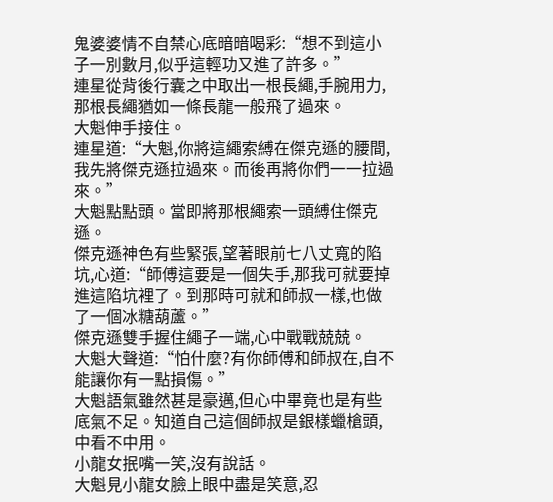鬼婆婆情不自禁心底暗暗喝彩:“想不到這小子一別數月,似乎這輕功又進了許多。”
連星從背後行囊之中取出一根長繩,手腕用力,那根長繩猶如一條長龍一般飛了過來。
大魁伸手接住。
連星道:“大魁,你將這繩索縛在傑克遜的腰間,我先將傑克遜拉過來。而後再將你們一一拉過來。”
大魁點點頭。當即將那根繩索一頭縛住傑克遜。
傑克遜神色有些緊張,望著眼前七八丈寬的陷坑,心道:“師傅這要是一個失手,那我可就要掉進這陷坑裡了。到那時可就和師叔一樣,也做了一個冰糖葫蘆。”
傑克遜雙手握住繩子一端,心中戰戰兢兢。
大魁大聲道:“怕什麼?有你師傅和師叔在,自不能讓你有一點損傷。”
大魁語氣雖然甚是豪邁,但心中畢竟也是有些底氣不足。知道自己這個師叔是銀樣蠟槍頭,中看不中用。
小龍女抿嘴一笑,沒有說話。
大魁見小龍女臉上眼中盡是笑意,忍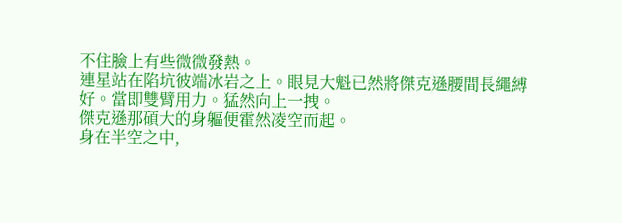不住臉上有些微微發熱。
連星站在陷坑彼端冰岩之上。眼見大魁已然將傑克遜腰間長繩縛好。當即雙臂用力。猛然向上一拽。
傑克遜那碩大的身軀便霍然凌空而起。
身在半空之中,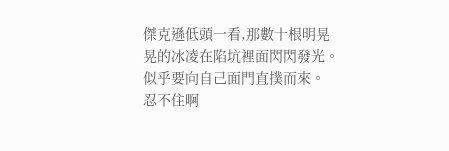傑克遜低頭一看,那數十根明晃晃的冰凌在陷坑裡面閃閃發光。似乎要向自己面門直撲而來。
忍不住啊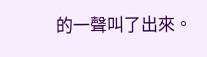的一聲叫了出來。